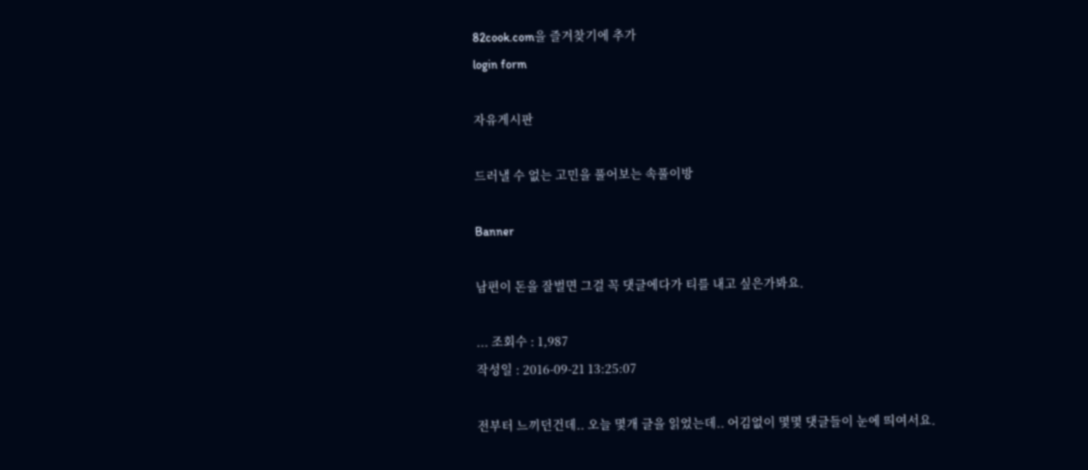82cook.com을 즐겨찾기에 추가
login form

자유게시판

드러낼 수 없는 고민을 풀어보는 속풀이방

Banner

남편이 돈을 잘벌면 그걸 꼭 댓글에다가 티를 내고 싶은가봐요.

... 조회수 : 1,987
작성일 : 2016-09-21 13:25:07

전부터 느끼던건데.. 오늘 몇개 글을 읽었는데.. 어김없이 몇몇 댓글들이 눈에 띄여서요.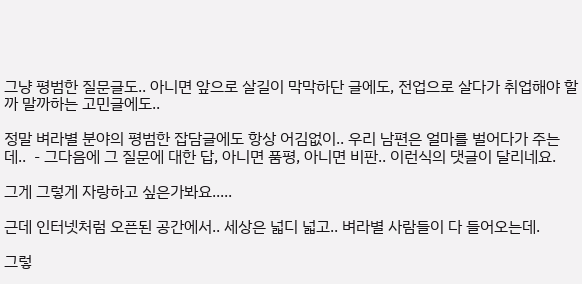그냥 평범한 질문글도.. 아니면 앞으로 살길이 막막하단 글에도, 전업으로 살다가 취업해야 할까 말까하는 고민글에도..

정말 벼라별 분야의 평범한 잡담글에도 항상 어김없이.. 우리 남편은 얼마를 벌어다가 주는데..  - 그다음에 그 질문에 대한 답, 아니면 품평, 아니면 비판.. 이런식의 댓글이 달리네요.

그게 그렇게 자랑하고 싶은가봐요.....

근데 인터넷처럼 오픈된 공간에서.. 세상은 넓디 넓고.. 벼라별 사람들이 다 들어오는데.

그렇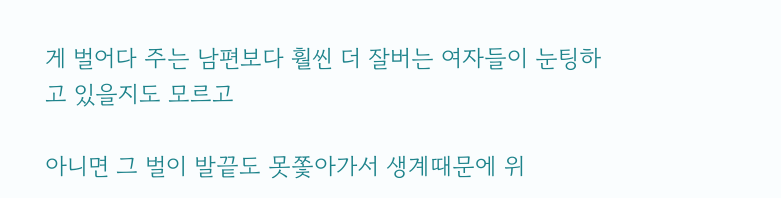게 벌어다 주는 남편보다 훨씬 더 잘버는 여자들이 눈팅하고 있을지도 모르고

아니면 그 벌이 발끝도 못쫓아가서 생계때문에 위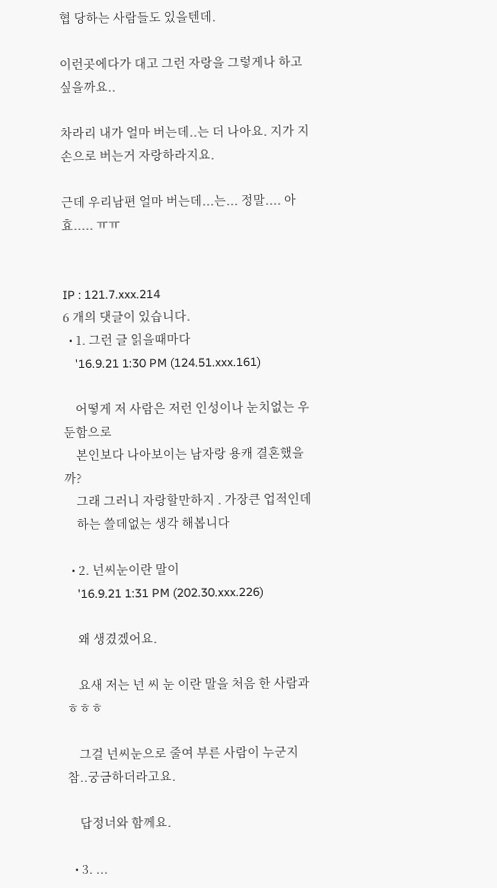협 당하는 사람들도 있을텐데.

이런곳에다가 대고 그런 자랑을 그렇게나 하고 싶을까요..

차라리 내가 얼마 버는데..는 더 나아요. 지가 지손으로 버는거 자랑하라지요.

근데 우리남편 얼마 버는데...는... 정말.... 아효..... ㅠㅠ


IP : 121.7.xxx.214
6 개의 댓글이 있습니다.
  • 1. 그런 글 읽을때마다
    '16.9.21 1:30 PM (124.51.xxx.161)

    어떻게 저 사람은 저런 인성이나 눈치없는 우둔함으로
    본인보다 나아보이는 남자랑 용캐 결혼했을까?
    그래 그러니 자랑할만하지 . 가장큰 업적인데
    하는 쓸데없는 생각 해봅니다

  • 2. 넌씨눈이란 말이
    '16.9.21 1:31 PM (202.30.xxx.226)

    왜 생겼겠어요.

    요새 저는 넌 씨 눈 이란 말을 처음 한 사람과 ㅎㅎㅎ

    그걸 넌씨눈으로 줄여 부른 사람이 누군지 참..궁금하더라고요.

    답정너와 함께요.

  • 3. ...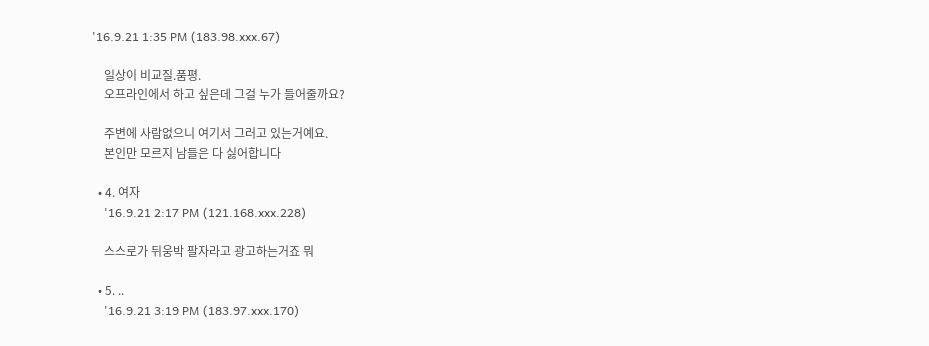'16.9.21 1:35 PM (183.98.xxx.67)

    일상이 비교질.품평.
    오프라인에서 하고 싶은데 그걸 누가 들어줄까요?

    주변에 사람없으니 여기서 그러고 있는거예요.
    본인만 모르지 남들은 다 싫어합니다

  • 4. 여자
    '16.9.21 2:17 PM (121.168.xxx.228)

    스스로가 뒤웅박 팔자라고 광고하는거죠 뭐

  • 5. ..
    '16.9.21 3:19 PM (183.97.xxx.170)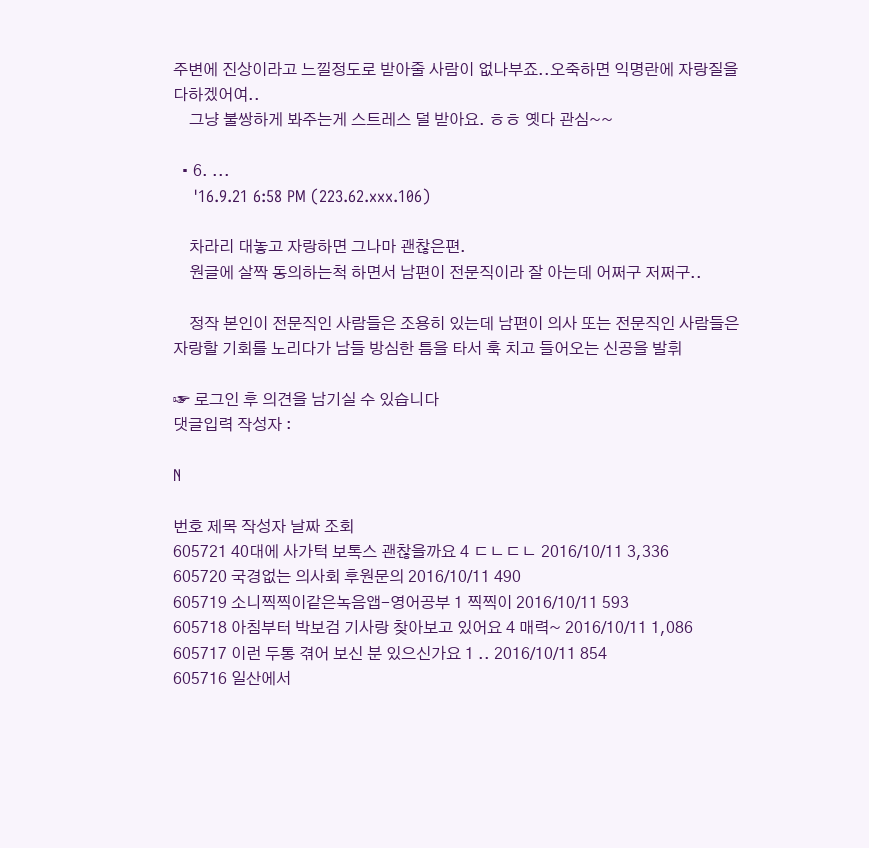주변에 진상이라고 느낄정도로 받아줄 사람이 없나부죠..오죽하면 익명란에 자랑질을 다하겠어여..
    그냥 불쌍하게 봐주는게 스트레스 덜 받아요. ㅎㅎ 옛다 관심~~

  • 6. ...
    '16.9.21 6:58 PM (223.62.xxx.106)

    차라리 대놓고 자랑하면 그나마 괜찮은편.
    원글에 살짝 동의하는척 하면서 남편이 전문직이라 잘 아는데 어쩌구 저쩌구..

    정작 본인이 전문직인 사람들은 조용히 있는데 남편이 의사 또는 전문직인 사람들은 자랑할 기회를 노리다가 남들 방심한 틈을 타서 훅 치고 들어오는 신공을 발휘

☞ 로그인 후 의견을 남기실 수 있습니다
댓글입력 작성자 :

N

번호 제목 작성자 날짜 조회
605721 40대에 사가턱 보톡스 괜찮을까요 4 ㄷㄴㄷㄴ 2016/10/11 3,336
605720 국경없는 의사회 후원문의 2016/10/11 490
605719 소니찍찍이같은녹음앱-영어공부 1 찍찍이 2016/10/11 593
605718 아침부터 박보검 기사랑 찾아보고 있어요 4 매력~ 2016/10/11 1,086
605717 이런 두통 겪어 보신 분 있으신가요 1 .. 2016/10/11 854
605716 일산에서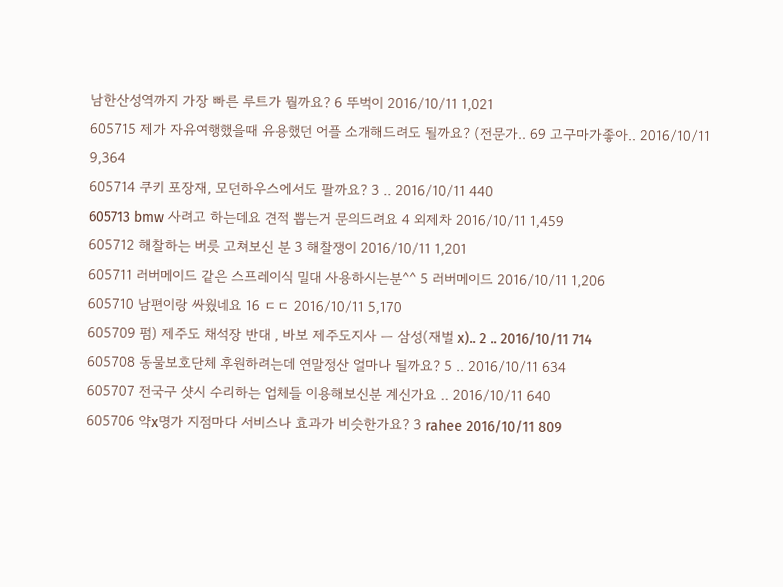남한산성역까지 가장 빠른 루트가 뭘까요? 6 뚜벅이 2016/10/11 1,021
605715 제가 자유여행했을때 유용했던 어플 소개해드려도 될까요? (전문가.. 69 고구마가좋아.. 2016/10/11 9,364
605714 쿠키 포장재, 모던하우스에서도 팔까요? 3 .. 2016/10/11 440
605713 bmw 사려고 하는데요 견적 뽑는거 문의드려요 4 외제차 2016/10/11 1,459
605712 해찰하는 버릇 고쳐보신 분 3 해찰쟁이 2016/10/11 1,201
605711 러버메이드 같은 스프레이식 밀대 사용하시는분^^ 5 러버메이드 2016/10/11 1,206
605710 남편이랑 싸웠네요 16 ㄷㄷ 2016/10/11 5,170
605709 펌) 제주도 채석장 반대 , 바보 제주도지사 ㅡ 삼성(재벌 x).. 2 .. 2016/10/11 714
605708 동물보호단체 후원하려는데 연말정산 얼마나 될까요? 5 .. 2016/10/11 634
605707 전국구 샷시 수리하는 업체들 이용해보신분 계신가요 .. 2016/10/11 640
605706 약x명가 지점마다 서비스나 효과가 비슷한가요? 3 rahee 2016/10/11 809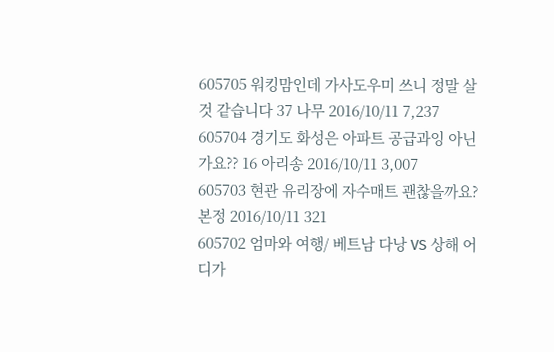605705 워킹맘인데 가사도우미 쓰니 정말 살것 같습니다 37 나무 2016/10/11 7,237
605704 경기도 화성은 아파트 공급과잉 아닌가요?? 16 아리송 2016/10/11 3,007
605703 현관 유리장에 자수매트 괜찮을까요? 본정 2016/10/11 321
605702 엄마와 여행/ 베트남 다낭 VS 상해 어디가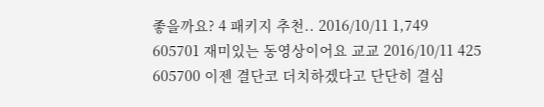좋을까요? 4 패키지 추천.. 2016/10/11 1,749
605701 재미있는 동영상이어요 교교 2016/10/11 425
605700 이젠 결단코 더치하겠다고 단단히 결심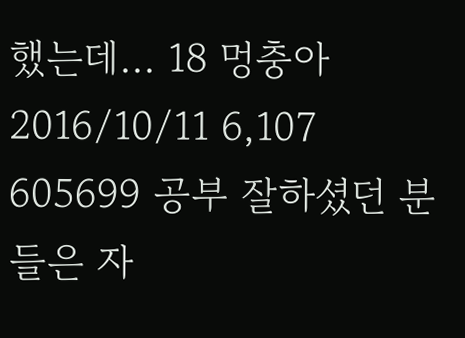했는데... 18 멍충아 2016/10/11 6,107
605699 공부 잘하셨던 분들은 자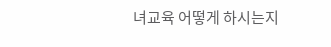녀교육 어떻게 하시는지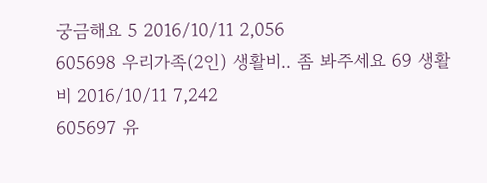궁금해요 5 2016/10/11 2,056
605698 우리가족(2인) 생활비.. 좀 봐주세요 69 생활비 2016/10/11 7,242
605697 유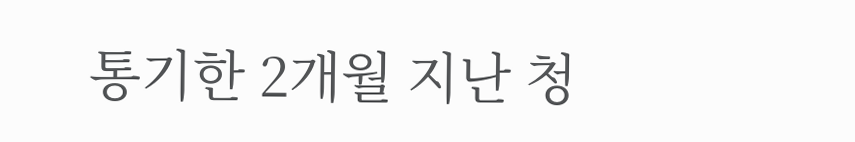통기한 2개월 지난 청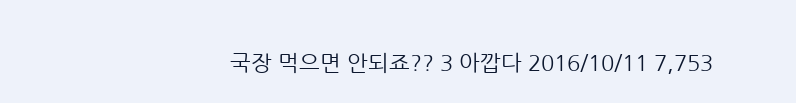국장 먹으면 안되죠?? 3 아깝다 2016/10/11 7,753